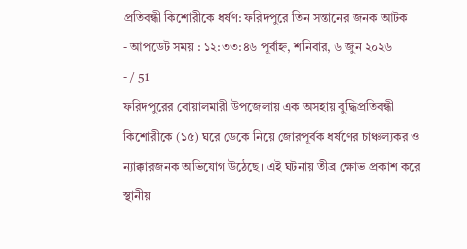প্রতিবন্ধী কিশোরীকে ধর্ষণ: ফরিদপুরে তিন সন্তানের জনক আটক
- আপডেট সময় : ১২:৩৩:৪৬ পূর্বাহ্ন, শনিবার, ৬ জুন ২০২৬
- / 51
ফরিদপুরের বোয়ালমারী উপজেলায় এক অসহায় বুদ্ধিপ্রতিবন্ধী কিশোরীকে (১৫) ঘরে ডেকে নিয়ে জোরপূর্বক ধর্ষণের চাঞ্চল্যকর ও ন্যাক্কারজনক অভিযোগ উঠেছে। এই ঘটনায় তীব্র ক্ষোভ প্রকাশ করে স্থানীয়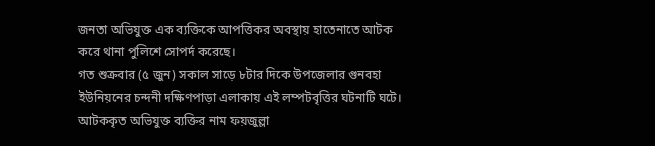জনতা অভিযুক্ত এক ব্যক্তিকে আপত্তিকর অবস্থায় হাতেনাতে আটক করে থানা পুলিশে সোপর্দ করেছে।
গত শুক্রবার (৫ জুন) সকাল সাড়ে ৮টার দিকে উপজেলার গুনবহা ইউনিয়নের চন্দনী দক্ষিণপাড়া এলাকায় এই লম্পটবৃত্তির ঘটনাটি ঘটে। আটককৃত অভিযুক্ত ব্যক্তির নাম ফয়জুল্লা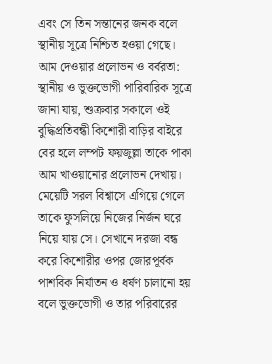এবং সে তিন সন্তানের জনক বলে স্থানীয় সূত্রে নিশ্চিত হওয়া গেছে।
আম দেওয়ার প্রলোভন ও বর্বরতা:
স্থানীয় ও ভুক্তভোগী পারিবারিক সূত্রে জানা যায়, শুক্রবার সকালে ওই বুদ্ধিপ্রতিবন্ধী কিশোরী বাড়ির বাইরে বের হলে লম্পট ফয়জুল্লা তাকে পাকা আম খাওয়ানোর প্রলোভন দেখায়। মেয়েটি সরল বিশ্বাসে এগিয়ে গেলে তাকে ফুসলিয়ে নিজের নির্জন ঘরে নিয়ে যায় সে। সেখানে দরজা বন্ধ করে কিশোরীর ওপর জোরপূর্বক পাশবিক নির্যাতন ও ধর্ষণ চালানো হয় বলে ভুক্তভোগী ও তার পরিবারের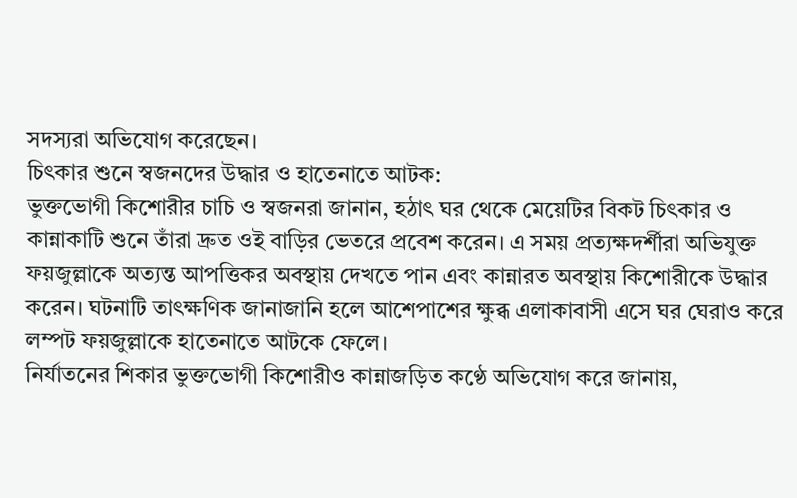সদস্যরা অভিযোগ করেছেন।
চিৎকার শুনে স্বজনদের উদ্ধার ও হাতেনাতে আটক:
ভুক্তভোগী কিশোরীর চাচি ও স্বজনরা জানান, হঠাৎ ঘর থেকে মেয়েটির বিকট চিৎকার ও কান্নাকাটি শুনে তাঁরা দ্রুত ওই বাড়ির ভেতরে প্রবেশ করেন। এ সময় প্রত্যক্ষদর্শীরা অভিযুক্ত ফয়জুল্লাকে অত্যন্ত আপত্তিকর অবস্থায় দেখতে পান এবং কান্নারত অবস্থায় কিশোরীকে উদ্ধার করেন। ঘটনাটি তাৎক্ষণিক জানাজানি হলে আশেপাশের ক্ষুব্ধ এলাকাবাসী এসে ঘর ঘেরাও করে লম্পট ফয়জুল্লাকে হাতেনাতে আটকে ফেলে।
নির্যাতনের শিকার ভুক্তভোগী কিশোরীও কান্নাজড়িত কণ্ঠে অভিযোগ করে জানায়,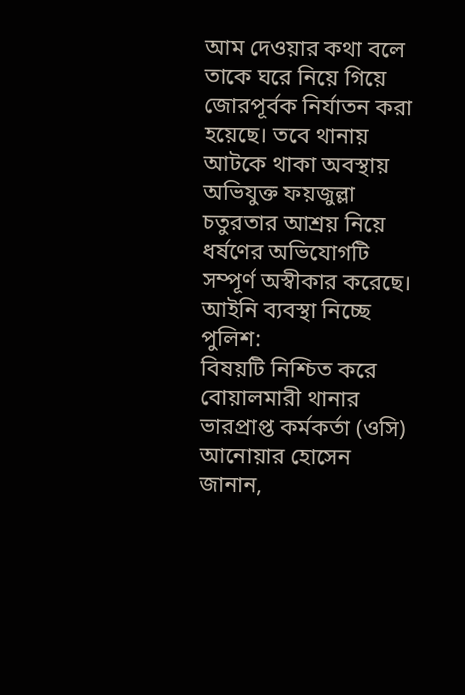আম দেওয়ার কথা বলে তাকে ঘরে নিয়ে গিয়ে জোরপূর্বক নির্যাতন করা হয়েছে। তবে থানায় আটকে থাকা অবস্থায় অভিযুক্ত ফয়জুল্লা চতুরতার আশ্রয় নিয়ে ধর্ষণের অভিযোগটি সম্পূর্ণ অস্বীকার করেছে।
আইনি ব্যবস্থা নিচ্ছে পুলিশ:
বিষয়টি নিশ্চিত করে বোয়ালমারী থানার ভারপ্রাপ্ত কর্মকর্তা (ওসি) আনোয়ার হোসেন জানান,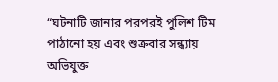“ঘটনাটি জানার পরপরই পুলিশ টিম পাঠানো হয় এবং শুক্রবার সন্ধ্যায় অভিযুক্ত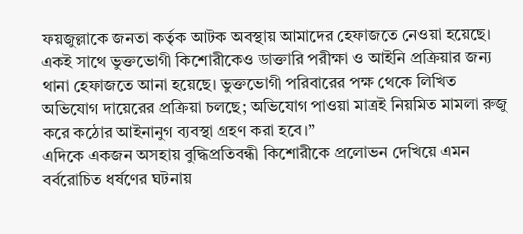ফয়জুল্লাকে জনতা কর্তৃক আটক অবস্থায় আমাদের হেফাজতে নেওয়া হয়েছে। একই সাথে ভুক্তভোগী কিশোরীকেও ডাক্তারি পরীক্ষা ও আইনি প্রক্রিয়ার জন্য থানা হেফাজতে আনা হয়েছে। ভুক্তভোগী পরিবারের পক্ষ থেকে লিখিত অভিযোগ দায়েরের প্রক্রিয়া চলছে; অভিযোগ পাওয়া মাত্রই নিয়মিত মামলা রুজু করে কঠোর আইনানুগ ব্যবস্থা গ্রহণ করা হবে।”
এদিকে একজন অসহায় বুদ্ধিপ্রতিবন্ধী কিশোরীকে প্রলোভন দেখিয়ে এমন বর্বরোচিত ধর্ষণের ঘটনায়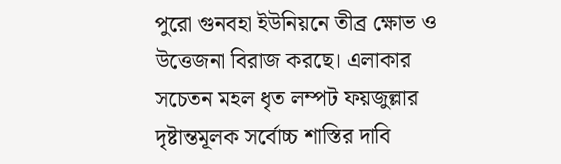পুরো গুনবহা ইউনিয়নে তীব্র ক্ষোভ ও উত্তেজনা বিরাজ করছে। এলাকার সচেতন মহল ধৃত লম্পট ফয়জুল্লার দৃষ্টান্তমূলক সর্বোচ্চ শাস্তির দাবি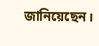জানিয়েছেন।